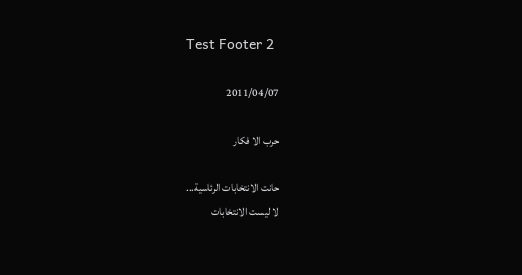Test Footer 2

2011/04/07

حرب الا فكار

حانت الانتخابات الرئاسية...
لا ليست الانتخابات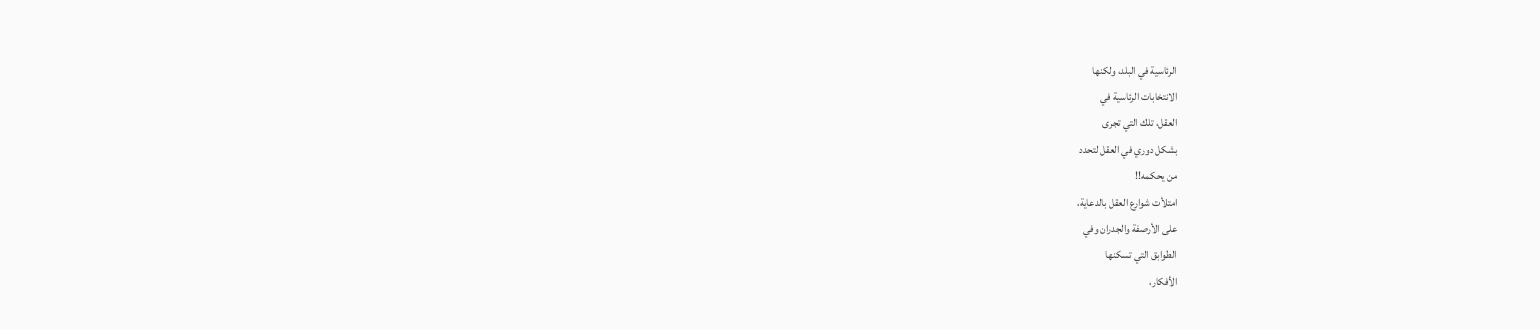الرئاسية في البلد، ولكنها
الانتخابات الرئاسية في
العقل، تلك التي تجرى
بشكل دوري في العقل لتحدد
من يحكمه!!
امتلأت شوارع العقل بالدعاية،
على الأرصفة والجدران وفي
الطوابق التي تسكنها
الأفكار،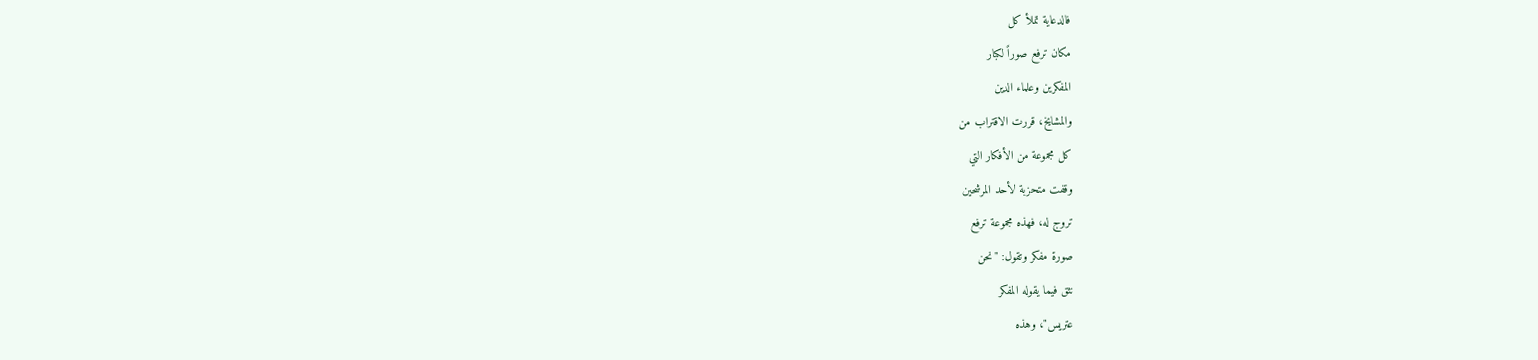فالدعاية تملأ كل
مكان ترفع صوراً لكبار
المفكرين وعلماء الدين
والمشايخ، قررت الاقتراب من
كل مجموعة من الأفكار التي
وقفت متحزبة لأحد المرشحين
تروج له، فهذه مجموعة ترفع
صورة مفكر وتقول: "نحن
نثق فيما يقوله المفكر
عتريس"، وهذه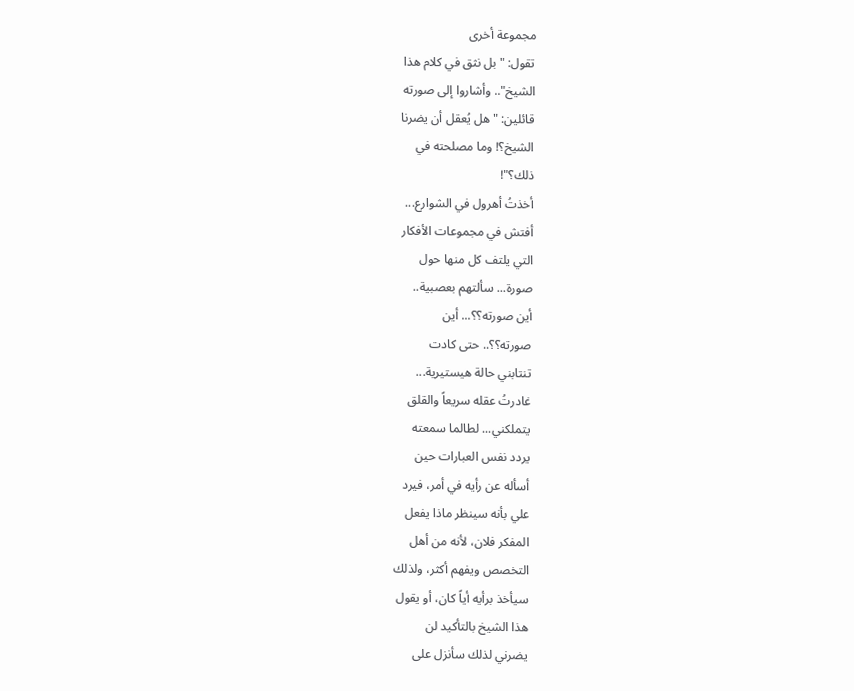مجموعة أخرى
تقول: "بل نثق في كلام هذا
الشيخ".. وأشاروا إلى صورته
قائلين: "هل يُعقل أن يضرنا
الشيخ؟! وما مصلحته في
ذلك؟"!
أخذتُ أهرول في الشوارع...
أفتش في مجموعات الأفكار
التي يلتف كل منها حول
صورة... سألتهم بعصبية..
أين صورته؟؟... أين
صورته؟؟.. حتى كادت
تنتابني حالة هيستيرية...
غادرتُ عقله سريعاً والقلق
يتملكني... لطالما سمعته
يردد نفس العبارات حين
أسأله عن رأيه في أمر، فيرد
علي بأنه سينظر ماذا يفعل
المفكر فلان، لأنه من أهل
التخصص ويفهم أكثر، ولذلك
سيأخذ برأيه أياً كان، أو يقول
هذا الشيخ بالتأكيد لن
يضرني لذلك سأنزل على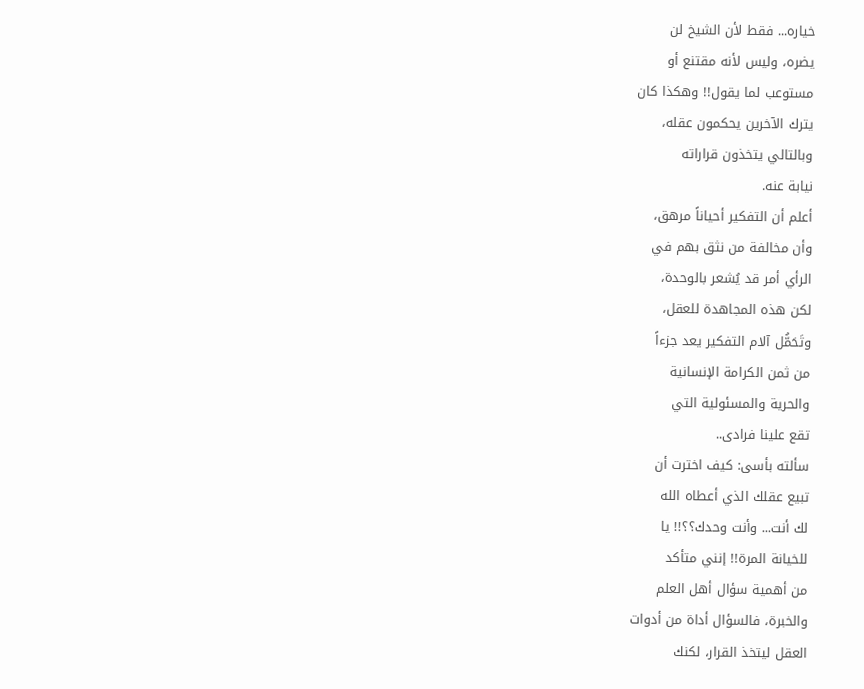خياره... فقط لأن الشيخ لن
يضره، وليس لأنه مقتنع أو
مستوعب لما يقول!! وهكذا كان
يترك الآخرين يحكمون عقله،
وبالتالي يتخذون قراراته
نيابة عنه.
أعلم أن التفكير أحياناً مرهق،
وأن مخالفة من نثق بهم في
الرأي أمر قد يُشعر بالوحدة،
لكن هذه المجاهدة للعقل،
وتَحَمُّل آلام التفكير يعد جزءاً
من ثمن الكرامة الإنسانية
والحرية والمسئولية التي
تقع علينا فرادى..
سألته بأسى: كيف اخترت أن
تبيع عقلك الذي أعطاه الله
لك أنت... وأنت وحدك؟؟!! يا
للخيانة المرة!! إنني متأكد
من أهمية سؤال أهل العلم
والخبرة، فالسؤال أداة من أدوات
العقل ليتخذ القرار، لكنك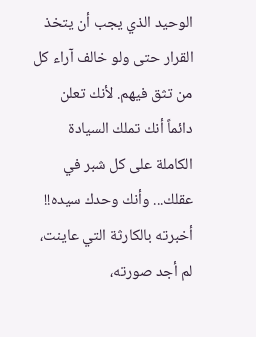الوحيد الذي يجب أن يتخذ
القرار حتى ولو خالف آراء كل
من تثق فيهم. لأنك تعلن
دائماً أنك تملك السيادة
الكاملة على كل شبر في
عقلك... وأنك وحدك سيده!!
أخبرته بالكارثة التي عاينت،
لم أجد صورته،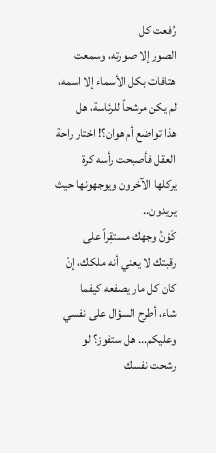رُفعت كل
الصور إلا صورته، وسمعت
هتافات بكل الأسماء إلا اسمه،
لم يكن مرشحاً للرئاسة، هل
هذا تواضع أم هوان؟! اختار راحة
العقل فأصبحت رأسه كرة
يركلها الآخرون ويوجهونها حيث
يريدون..
كَوْنُ وجهك مستقِراً على
رقبتك لا يعني أنه ملكك، إنْ
كان كل مار يصفعه كيفما
شاء، أطرح السؤال على نفسي
وعليكم... هل ستفوز؟ لو
رشحت نفسك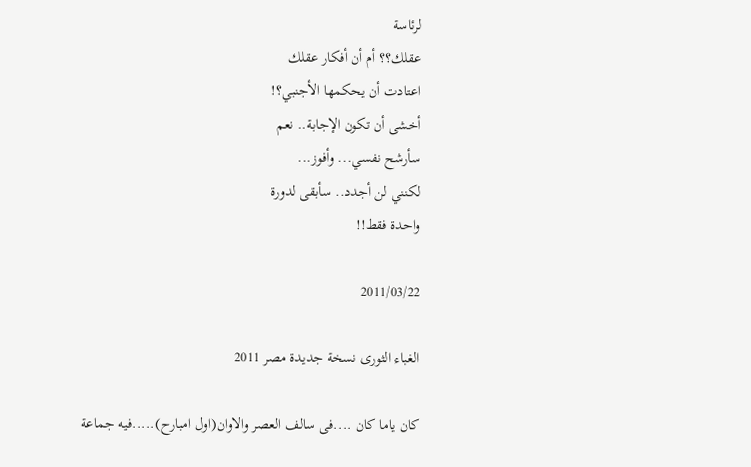لرئاسة
عقلك؟؟ أم أن أفكار عقلك
اعتادت أن يحكمها الأجنبي؟!
أخشى أن تكون الإجابة.. نعم
سأرشح نفسي... وأفوز...
لكنني لن أجدد.. سأبقى لدورة
واحدة فقط!!

2011/03/22

الغباء الثورى نسخة جديدة مصر 2011

كان ياما كان ....فى سالف العصر والاوان(اول امبارح).....فيه جماعة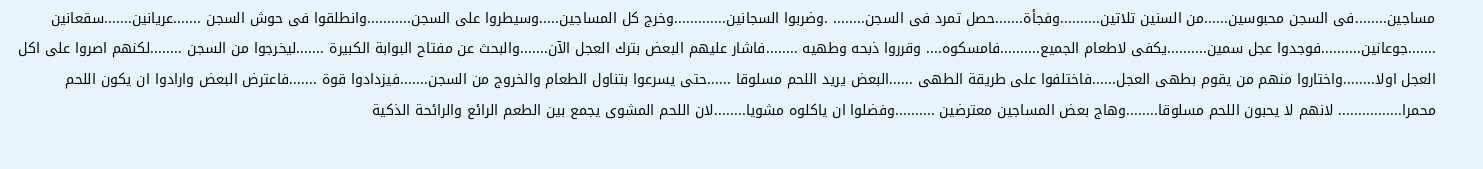مساجين........فى السجن محبوسين......من السنين تلاتين..........وفجأة.......حصل تمرد فى السجن........ .وضربوا السجانين.............وخرج كل المساجين.....وسيطروا على السجن...........وانطلقوا فى حوش السجن .......عريانين.......سقعانين .......جوعانين..........فوجدوا عجل سمين..........يكفى لاطعام الجميع..........فامسكوه.... وقرروا ذبحه وطهيه ........فاشار عليهم البعض بترك العجل الآن.......والبحث عن مفتاح البوابة الكبيرة .......ليخرجوا من السجن ........لكنهم اصروا على اكل العجل اولا........واختاروا منهم من يقوم بطهى العجل......فاختلفوا على طريقة الطهى ......البعض يريد اللحم مسلوقا ......حتى يسرعوا بتناول الطعام والخروج من السجن.......فيزدادوا قوة .......فاعترض البعض وارادوا ان يكون اللحم محمرا................ لانهم لا يحبون اللحم مسلوقا........وهاج بعض المساجين معترضين ..........وفضلوا ان ياكلوه مشويا........لان اللحم المشوى يجمع بين الطعم الرائع والرائحة الذكية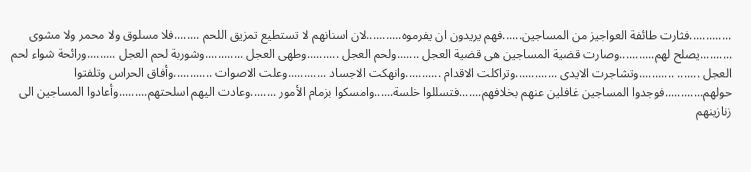.............فثارت طائفة العواجيز من المساجين......فهم يريدون ان يفرموه...........لان اسنانهم لا تستطيع تمزيق اللحم ........فلا مسلوق ولا محمر ولا مشوى ..........يصلح لهم...........وصارت قضية المساجين هى قضية العجل .......ولحم العجل ..........وطهى العجل ............وشوربة لحم العجل .........ورائحة شواء لحم العجل ....... ...........وتشاجرت الايدى .............وتراكلت الاقدام ...........وانهكت الاجساد ............وعلت الاصوات ............وأفاق الحراس وتلفتوا حولهم............فوجدوا المساجين غافلين عنهم بخلافهم.......فتسللوا خلسة......وامسكوا بزمام الأمور ........وعادت اليهم اسلحتهم.........وأعادوا المساجين الى زنازينهم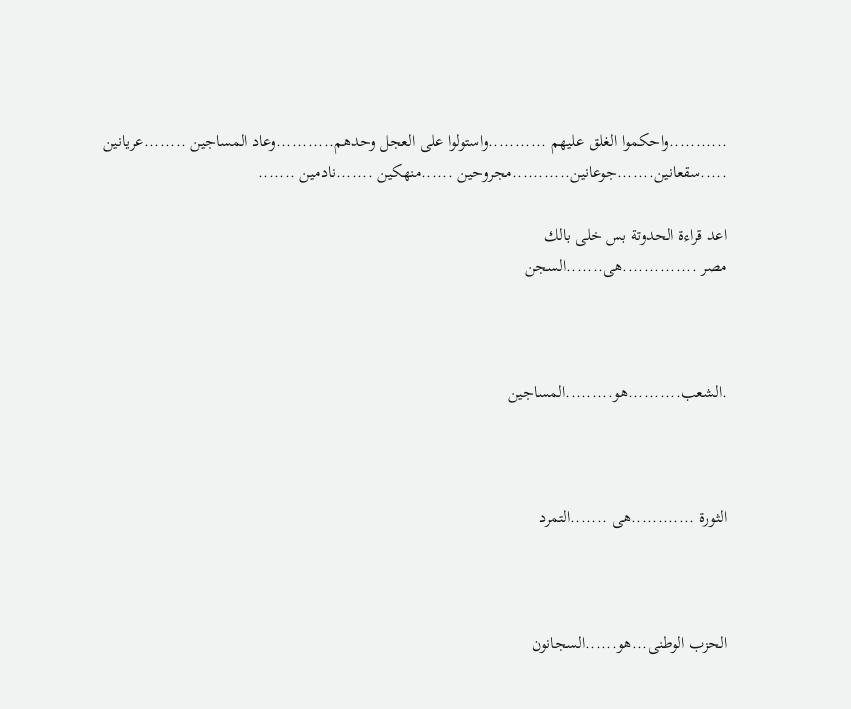...........واحكموا الغلق عليهم ...........واستولوا على العجل وحدهم...........وعاد المساجين ........عريانين .....سقعانين.......جوعانين...........مجروحين ......منهكين .......نادمين .......

اعد قراءة الحدوتة بس خلى بالك
مصر ..............هى.......السجن



.الشعب..........هو.........المساجين



الثورة ............هى .......التمرد



الحزب الوطنى...هو......السجانون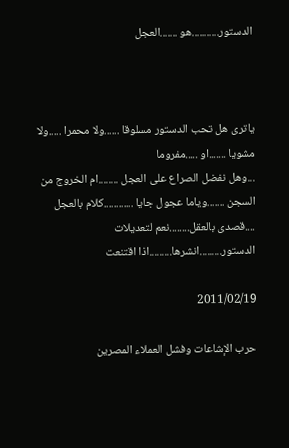الدستور...........هو .......العجل



ياترى هل تحب الدستور مسلوقا ......ولا محمرا .....ولا مشويا .......او .....مفروما
...وهل نفضل الصراع على العجل ........ام الخروج من السجن .......وياما عجول جايا ............كلام بالعجل ....قصدى بالعقل........نعم لتعديلات الدستور.........انشرها.........اذا اقتنعت

2011/02/19

حرب الإشاعات وفشل العملاء المصرين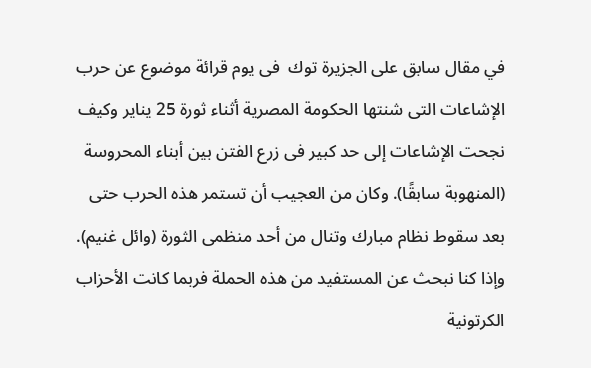في مقال سابق على الجزيرة توك  فى يوم قرائة موضوع عن حرب الإشاعات التى شنتها الحكومة المصرية أثناء ثورة 25 يناير وكيف نجحت الإشاعات إلى حد كبير فى زرع الفتن بين أبناء المحروسة (المنهوبة سابقًا). وكان من العجيب أن تستمر هذه الحرب حتى بعد سقوط نظام مبارك وتنال من أحد منظمى الثورة (وائل غنيم). وإذا كنا نبحث عن المستفيد من هذه الحملة فربما كانت الأحزاب الكرتونية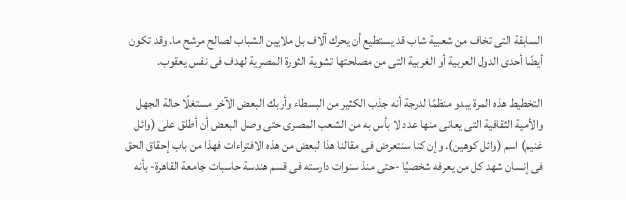السابقة التى تخاف من شعبية شاب قد يستطيع أن يحرك آلاف بل ملايين الشباب لصالح مرشح ما. وقد تكون أيضًا أحدى الدول العربية أو الغربية التى من مصلحتها تشوية الثورة المصرية لهدف فى نفس يعقوب.

التخطيط هذه المرة يبدو منظمًا لدرجة أنه جذب الكثير من البسطاء وأربك البعض الآخر مستغلًا حالة الجهل والأمية الثقافية التى يعانى منها عدد لا بأس به من الشعب المصرى حتى وصل البعض أن أطلق على (وائل غنيم) اسم (وائل كوهين). وإن كنا سنتعرض فى مقالنا هذا لبعض من هذه الافتراءات فهذا من باب إحقاق الحق فى إنسان شهد كل من يعرفه شخصيُا -حتى منذ سنوات دارسته فى قسم هندسة حاسبات جامعة القاهرة- بأنه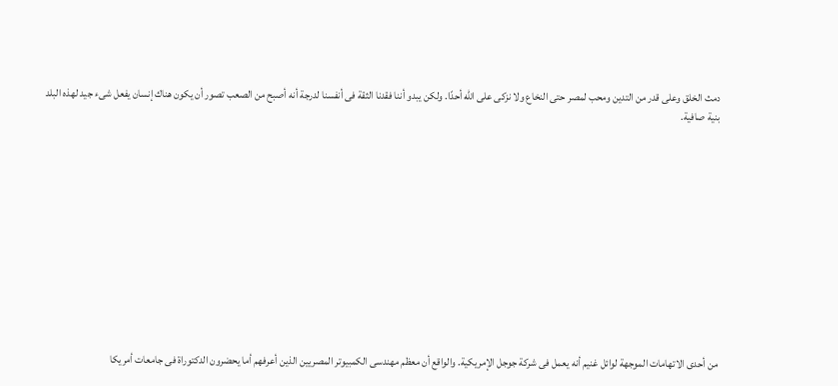دمث الخلق وعلى قدر من التدين ومحب لمصر حتى النخاع ولا نزكى على الله أحدًا. ولكن يبدو أننا فقدنا الثقة فى أنفسنا لدرجة أنه أصبح من الصعب تصور أن يكون هناك إنسان يفعل شىء جيد لهذه البلد بنية صافية.












من أحدى الاتهامات الموجهة لوائل غنيم أنه يعمل فى شركة جوجل الإمريكية. والواقع أن معظم مهندسى الكمبيوتر المصريين الذين أعرفهم أما يحضرون الدكتوراة فى جامعات أمريكا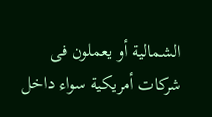الشمالية أو يعملون فى شركات أمريكية سواء داخل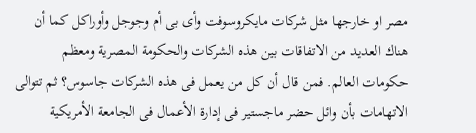مصر او خارجها مثل شركات مايكروسوفت وأى بى أم وجوجل وأوراكل كما أن هناك العديد من الاتفاقات بين هذه الشركات والحكومة المصرية ومعظم حكومات العالم. فمن قال أن كل من يعمل فى هذه الشركات جاسوس؟ ثم تتوالى الاتهامات بأن وائل حضر ماجستير فى إدارة الأعمال فى الجامعة الأمريكية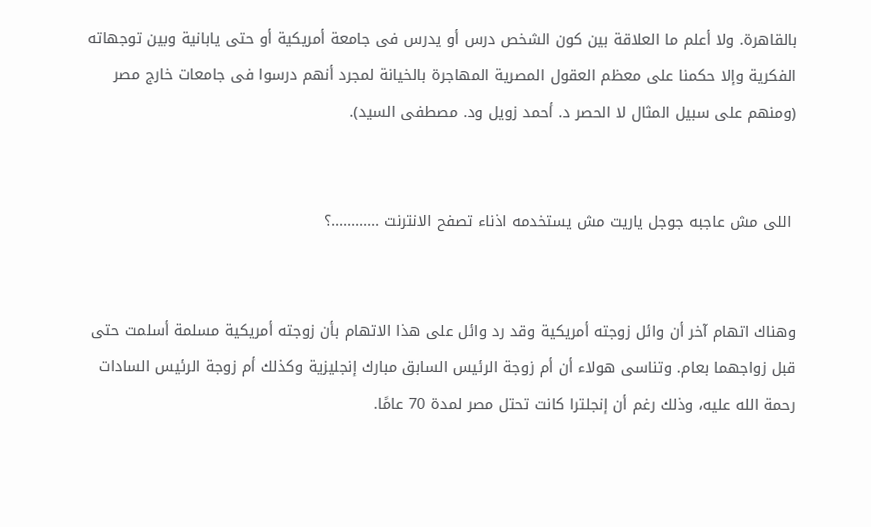بالقاهرة. ولا أعلم ما العلاقة بين كون الشخص درس أو يدرس فى جامعة أمريكية أو حتى يابانية وبين توجهاته الفكرية وإلا حكمنا على معظم العقول المصرية المهاجرة بالخيانة لمجرد أنهم درسوا فى جامعات خارج مصر (ومنهم على سبيل المثال لا الحصر د. أحمد زويل ود. مصطفى السيد).


 اللى مش عاجبه جوجل ياريت مش يستخدمه اذناء تصفح الانترنت ............؟


وهناك اتهام آخر أن وائل زوجته أمريكية وقد رد وائل على هذا الاتهام بأن زوجته أمريكية مسلمة أسلمت حتى قبل زواجهما بعام. وتناسى هولاء أن أم زوجة الرئيس السابق مبارك إنجليزية وكذلك أم زوجة الرئيس السادات رحمة الله عليه، وذلك رغم أن إنجلترا كانت تحتل مصر لمدة 70 عامًا.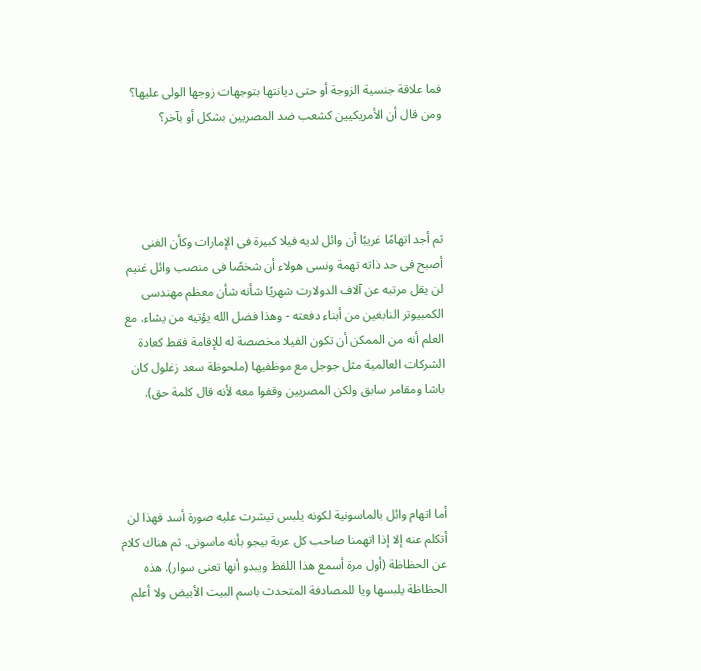فما علاقة جنسية الزوجة أو حتى ديانتها بتوجهات زوجها الولى عليها؟ ومن قال أن الأمريكيين كشعب ضد المصريين بشكل أو بآخر؟




ثم أجد اتهامًا غريبًا أن وائل لديه فيلا كبيرة فى الإمارات وكأن الغنى أصبح فى حد ذاته تهمة ونسى هولاء أن شخصًا فى منصب وائل غنيم لن يقل مرتبه عن آلاف الدولارت شهريًا شأنه شأن معظم مهندسى الكمبيوتر النابغين من أبناء دفعته - وهذا فضل الله يؤتيه من يشاء. مع العلم أنه من الممكن أن تكون الفيلا مخصصة له للإقامة فقط كعادة الشركات العالمية مثل جوجل مع موظفيها (ملحوظة سعد زغلول كان باشا ومقامر سابق ولكن المصريين وقفوا معه لأنه قال كلمة حق).




أما اتهام وائل بالماسونية لكونه يلبس تيشرت عليه صورة أسد فهذا لن أتكلم عنه إلا إذا اتهمنا صاحب كل عربة بيجو بأنه ماسونى. ثم هناك كلام عن الحظاظة (أول مرة أسمع هذا اللفظ ويبدو أنها تعنى سوار). هذه الحظاظة يلبسها ويا للمصادفة المتحدث باسم البيت الأبيض ولا أعلم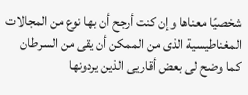شخصيًا معناها وإن كنت أرجح أن بها نوع من المجالات المغناطيسية الذى من الممكن أن يقى من السرطان كما وضح لى بعض أقاريى الذين يردونها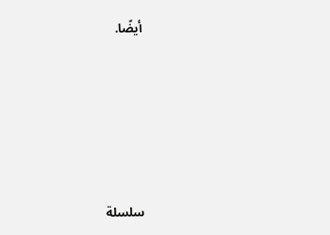أيضًا.






سلسلة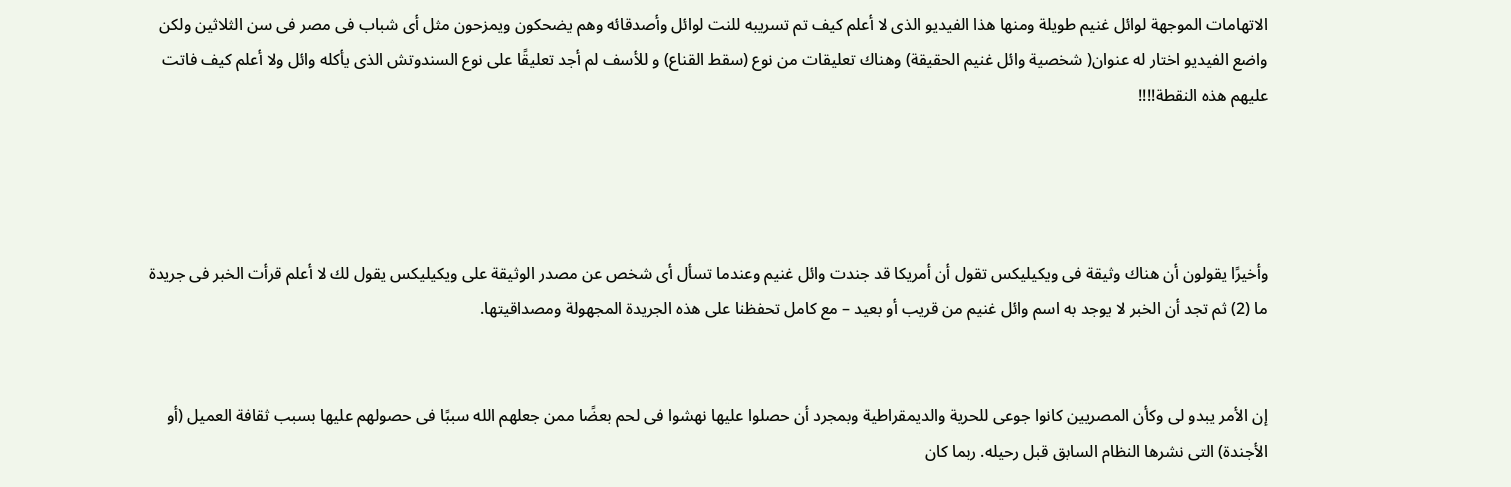الاتهامات الموجهة لوائل غنيم طويلة ومنها هذا الفيديو الذى لا أعلم كيف تم تسريبه للنت لوائل وأصدقائه وهم يضحكون ويمزحون مثل أى شباب فى مصر فى سن الثلاثين ولكن واضع الفيديو اختار له عنوان( شخصية وائل غنيم الحقيقة) وهناك تعليقات من نوع (سقط القناع) و للأسف لم أجد تعليقًا على نوع السندوتش الذى يأكله وائل ولا أعلم كيف فاتت عليهم هذه النقطة!!!!




وأخيرًا يقولون أن هناك وثيقة فى ويكيليكس تقول أن أمريكا قد جندت وائل غنيم وعندما تسأل أى شخص عن مصدر الوثيقة على ويكيليكس يقول لك لا أعلم قرأت الخبر فى جريدة ما (2) ثم تجد أن الخبر لا يوجد به اسم وائل غنيم من قريب أو بعيد – مع كامل تحفظنا على هذه الجريدة المجهولة ومصداقيتها.


إن الأمر يبدو لى وكأن المصريين كانوا جوعى للحرية والديمقراطية وبمجرد أن حصلوا عليها نهشوا فى لحم بعضًا ممن جعلهم الله سببًا فى حصولهم عليها بسبب ثقافة العميل (أو الأجندة) التى نشرها النظام السابق قبل رحيله. ربما كان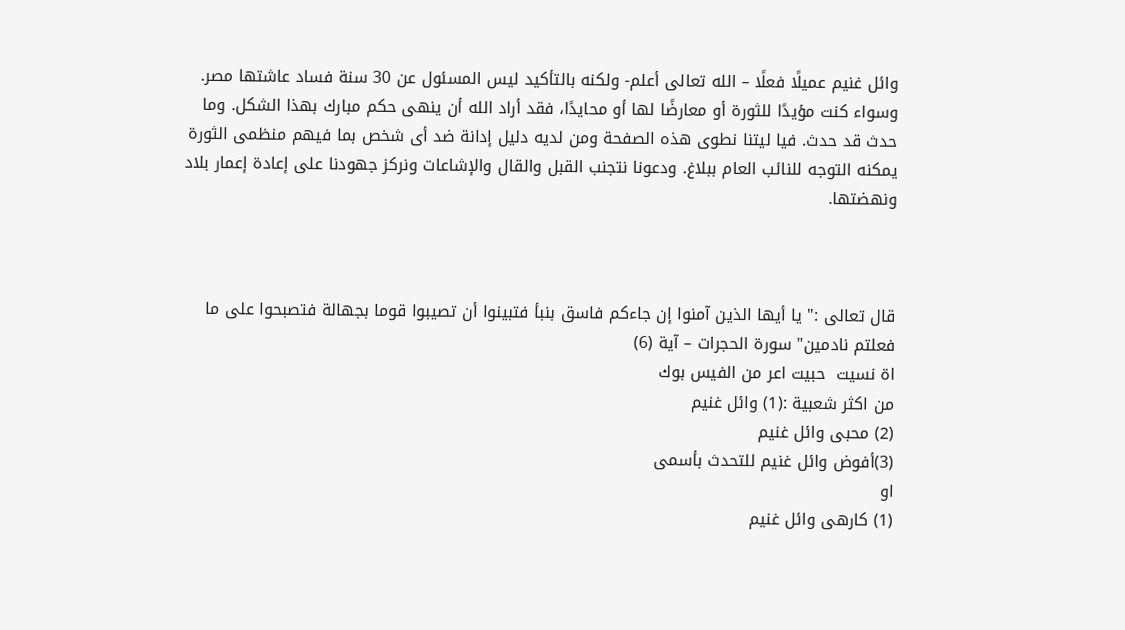وائل غنيم عميلًا فعلًا – الله تعالى أعلم- ولكنه بالتأكيد ليس المسئول عن 30 سنة فساد عاشتها مصر. وسواء كنت مؤيدًا للثورة أو معارضًا لها أو محايدًا، فقد أراد الله أن ينهى حكم مبارك بهذا الشكل. وما حدث قد حدث. فيا ليتنا نطوى هذه الصفحة ومن لديه دليل إدانة ضد أى شخص بما فيهم منظمى الثورة يمكنه التوجه للنائب العام ببلاغ. ودعونا نتجنب القبل والقال والإشاعات ونركز جهودنا على إعادة إعمار بلاد ونهضتها.



قال تعالى :" يا أيها الذين آمنوا إن جاءكم فاسق بنبأ فتبينوا أن تصيبوا قوما بجهالة فتصبحوا على ما فعلتم نادمين" سورة الحجرات – آية (6)
اة نسيت  حبيت اعر من الفيس بوك
من اكثر شعبية :(1) وائل غنيم
(2) محبى وائل غنيم
(3)أفوض وائل غنيم للتحدث بأسمى
او
(1) كارهى وائل غنيم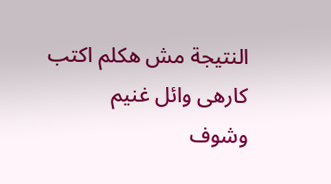النتيجة مش هكلم اكتب كارهى وائل غنيم
وشوف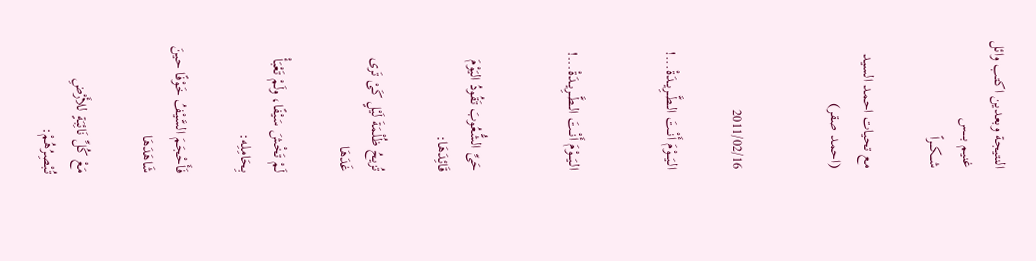النتيجة وبعدين اكتب وائل غنيم بـــــس
شـــكـــراً

مع تحيات احمد السيد (احمد صقر)


2011/02/16

الـيَـــوْمَ أَنْــتَ الــطَّــرِيــدَةْ...!


الـيَـــوْمَ أَنْــتَ الــطَّــرِيــدَةْ...!


حَىِّ الشُّعُوبَ تَقُودُ اليَوْمَ قَائِدَهَا:

تُزيحُ ظُلْمَةَ لَيْلٍ كَىْ تَرى غَدَهَا

لَمْ تَخْشَ سَيْفًا، ولَمْ تَعْبَأْ بِحَامِلِه:

فَأَحْجَمَ السَّيْفُ خَوْفًا حينَ شَاهَدَهَا

مَعْ كُلِّ نَائِبَةٍ للأَرْضِ تُبْصِرُهُمْ: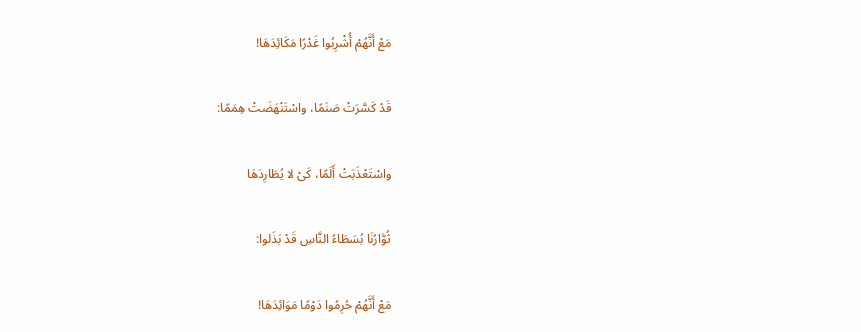مَعْ أَنَّهُمْ أُشْرِبُوا غَدْرًا مَكَائِدَهَا!

قَدْ كَسَّرَتْ صَنَمًا، واسْتَنْهَضَتْ هِمَمًا:

واسْتَعْذَبَتْ أَلَمًا، كَىْ لا يُطَارِدَهَا

ثُوَّارُنَا بُسَطَاءُ النَّاسِ قَدْ بَذَلوا:

مَعْ أَنَّهُمْ حُرِمُوا دَوْمًا مَوَائِدَهَا!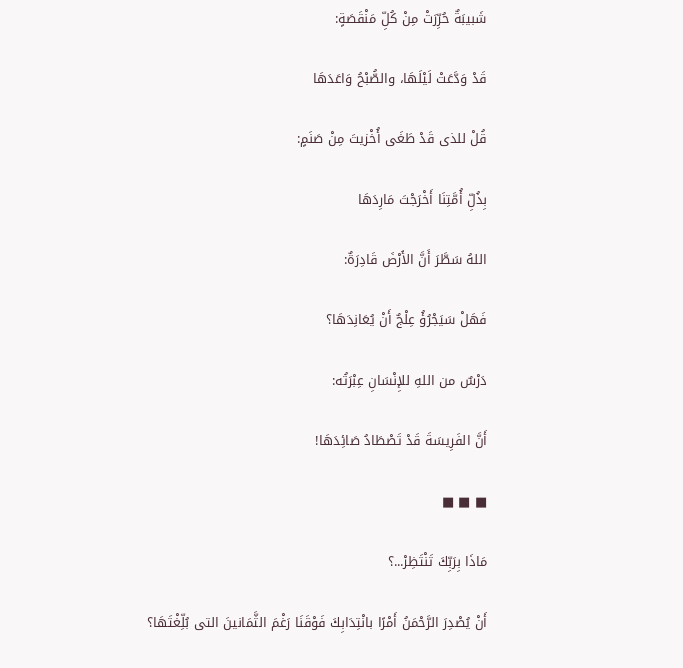شَبيبَةٌ حُرِّرَتْ مِنْ كُلِّ مَنْقَصَةٍ:

قَدْ وَدَّعَتْ لَيْلَهَا، والصُّبْحُ وَاعَدَهَا

قُلْ للذى قَدْ طَغَى أُخْزيتَ مِنْ صَنَمٍ:

بِذُلِّ أُمَّتِنَا أَخْرَجْتَ مَارِدَهَا

اللهُ سَطَّرَ أَنَّ الأَرْضَ قَادِرَةٌ:

فَهَلْ سَيَجْرُؤُ عِلْجٌ أَنْ يُعَانِدَهَا؟

دَرْسٌ من اللهِ للإِنْسَانِ عِبْرَتُه:

أَنَّ الفَرِيسَةَ قَدْ تَصْطَادُ صَائِدَهَا!

■ ■ ■

مَاذَا بِرَبِّكَ تَنْتَظِرْ...؟

أَنْ يُصْدِرَ الرَّحْمَنُ أَمْرًا بانْتِدَابِكَ فَوْقَنَا رَغْمَ الثَّمَانينَ التى بُلِّغْتَهَا؟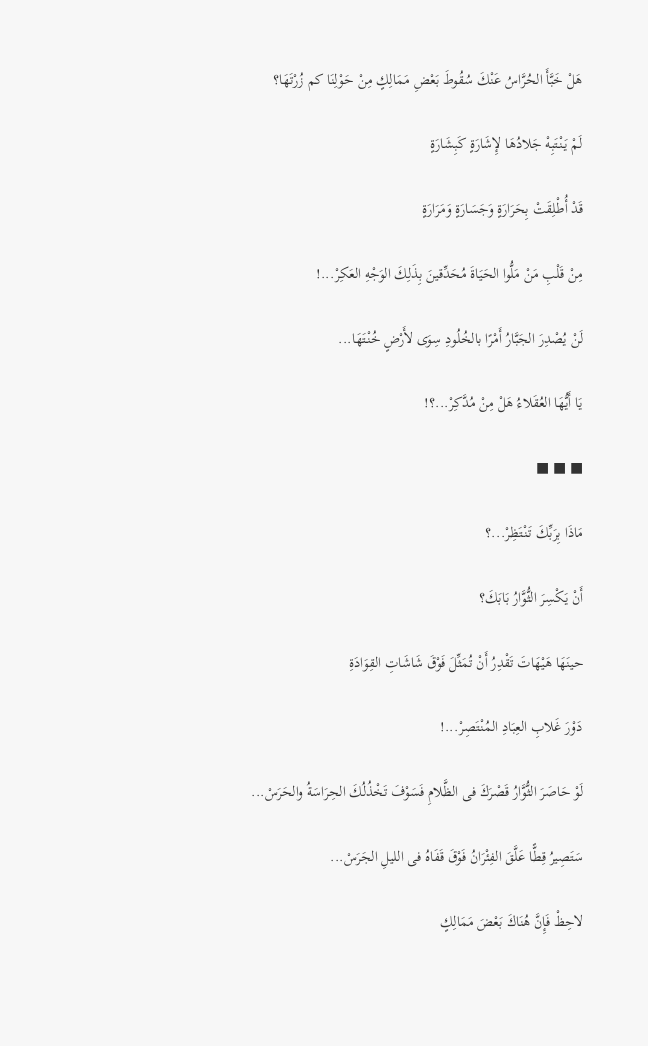هَلْ خَبَّأَ الحُرَّاسُ عَنْكَ سُقُوطَ بَعْضِ مَمَالِكٍ مِنْ حَوْلِنَا كم زُرْتَهَا؟

لَمْ يَنْتَبِهْ جَلادُهَا لإِشَارَةٍ كَبِشَارَةٍ

قَدْ أُطْلِقَتْ بِحَرَارَةٍ وَجَسَارَةٍ وَمَرَارَةٍ

مِنْ قَلْبِ مَنْ مَلُّوا الحَيَاةَ مُحَدِّقينَ بِذَلِكَ الوَجْهِ العَكِرْ...!

لَنْ يُصْدِرَ الجَبَّارُ أَمْرًا بالخُلُودِ سِوَى لأَرْضٍ خُنْتَهَا...

يَا أَيُّهَا العُقَلاءُ هَلْ مِنْ مُدَّكِرْ...؟!

■ ■ ■

مَاذَا بِرَبِّكَ تَنْتَظِرْ...؟

أَنْ يَكْسِرَ الثُّوَّارُ بَابَكَ؟

حينَهَا هَيْهَاتَ تَقْدِرُ أَنْ تُمَثِّلَ فَوْقَ شَاشَاتِ القِوَادَةِ

دَوْرَ غَلابِ العِبَادِ المُنْتَصِرْ...!

لَوْ حَاصَرَ الثُّوَّارُ قَصْرَكَ فى الظَّلامِ فَسَوْفَ تَخْذُلُكَ الحِرَاسَةُ والحَرَسْ...

سَتَصِيرُ قِطًّا عَلَّقَ الفِئْرَانُ فَوْقَ قَفَاهُ فى الليلِ الجَرَسْ...

لاحِظْ فَإِنَّ هُنَاكَ بَعْضَ مَمَالِكٍ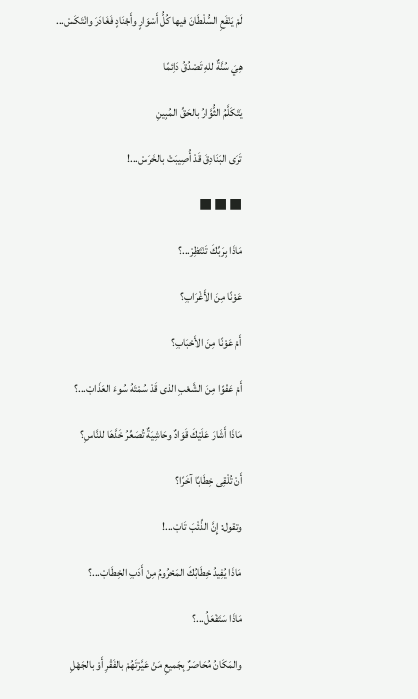لَمْ يَنْفَعِ السُّلْطَانَ فيها كُلُّ أَسْوَارٍ وأَجْنَادٍ فَغَادَرَ وانْتَكَسْ...

هِيَ سُنَّةٌ للهِ تَصْدُقُ دَاِئمًا

يَتَكَلَّمُ الثُّوَّارُ بالحَقِّ المُبِينِ

تَرَى البَنَادِقَ قَدْ أُصِيبَتْ بالخَرَسْ...!

■ ■ ■

مَاذَا بِرَبِّكَ تَنْتَظِرْ...؟

عَوْنًا مِنَ الأَغْرَابِ؟

أَمْ عَوْنًا مِنَ الأَحْبَابِ؟

أَمْ عَفْوًا مِنَ الشَّعْبِ الذى قَدْ سُمْتَهُ سُوءَ العَذَابْ...؟

مَاذَا أَشَارَ عَلَيْكَ قَوَادٌ وحَاشِيَةٌ تُصَعِّرُ خَدَّهَا للنَّاسِ؟

أَنْ تُلْقِى خِطَابًا آخَرًا؟

وتقول: إِنَّ الذِّئْبَ تَابْ...!

مَاذَا يُفِيدُ خِطَابُكَ المَحْرُومُ مِنْ أَدَبِ الخِطَابْ...؟

مَاذَا سَتَفْعَلُ...؟

والمَكَانُ مُحَاصَرٌ بِجَميعِ مَنْ عَيَّرْتَهُمْ بالفَقْرِ أَوْ بالجَهْلِ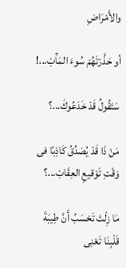والأَمْرَاضِ

أو حَذَّرْتَهُمْ سُوءَ المَآَبْ...!

سَتَقُولُ قَدْ خَدَعُوكَ...؟

مَنْ ذَا قَدْ يُصَدِّقُ كَاذِبًا فى وَقْتِ تَوْقيعِ العِقَابْ...؟

مَا زِلْتَ تَحْسَبُ أَنَّ طِيبَةَ قَلْبِنَا تَعْنِى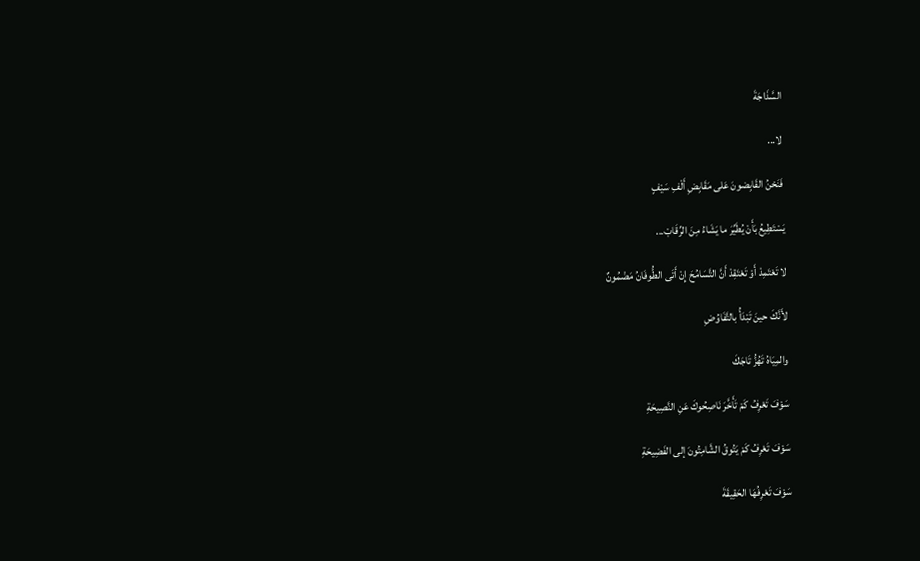السَّذَاجَةَ

لا...

فَنَحْنُ القَابِضونَ عَلى مَقَابِضِ أَلْفِ سَيْفٍ

يَسْتَطِيعُ بَأَنْ يُطَيِّرَ ما يَشَاءُ مِنَ الرِّقَابْ...

لا تَعْتَمِدْ أَوْ تَعْتَقِدْ أَنَّ التَّسَامُحَ إِنْ أَتَى الطُّوفَانُ مَضْمُونٌ

لأَنَّكَ حينَ تَبْدَأُ بالتَّفَاوُضِ

والمِيَاهُ تَهُزُّ تَاجَكَ

سَوْفَ تَعْرِفُ كَمْ تَأَخَّرَ نَاصِحُوكَ عَنِ النَّصِيحَةِ

سَوْفَ تَعْرِفُ كَمْ يَتُوقُ الشَّامِتُونَ إلى الفَضِيحَةِ

سَوْفَ تَعْرِفُهَا الحَقِيقَةَ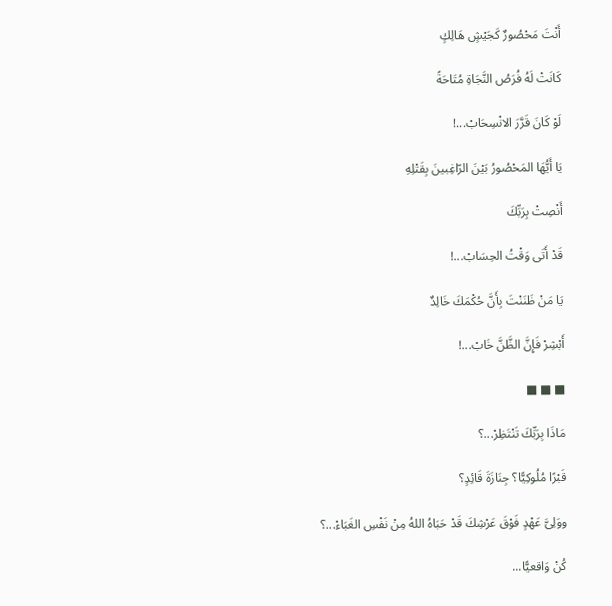أَنْتَ مَحْصُورٌ كَجَيْشٍ هَالِكٍ

كَانَتْ لَهُ فُرَصُ النَّجَاةِ مُتَاحَةً

لَوْ كَانَ قَرَّرَ الانْسِحَابْ...!

يَا أَيُّهَا المَحْصُورُ بَيْنَ الرّاغِبينَ بِقَتْلِهِ

أَنْصِتْ بِرَبِّكَ

قَدْ أَتَى وَقْتُ الحِسَابْ...!

يَا مَنْ ظَنَنْتَ بِأَنَّ حُكْمَكَ خَالِدٌ

أَبْشِرْ فَإِنَّ الظَّنَّ خَابْ...!

■ ■ ■

مَاذَا بِرَبِّكَ تَنْتَظِرْ...؟

قَبْرًا مُلُوكِيًّا؟ جِنَازَةَ قَائِدٍ؟

ووَلِىَّ عَهْدٍ فَوْقَ عَرْشِكَ قَدْ حَبَاهُ اللهُ مِنْ نَفْسِ الغَبَاءْ...؟

كُنْ وَاقعيًّا...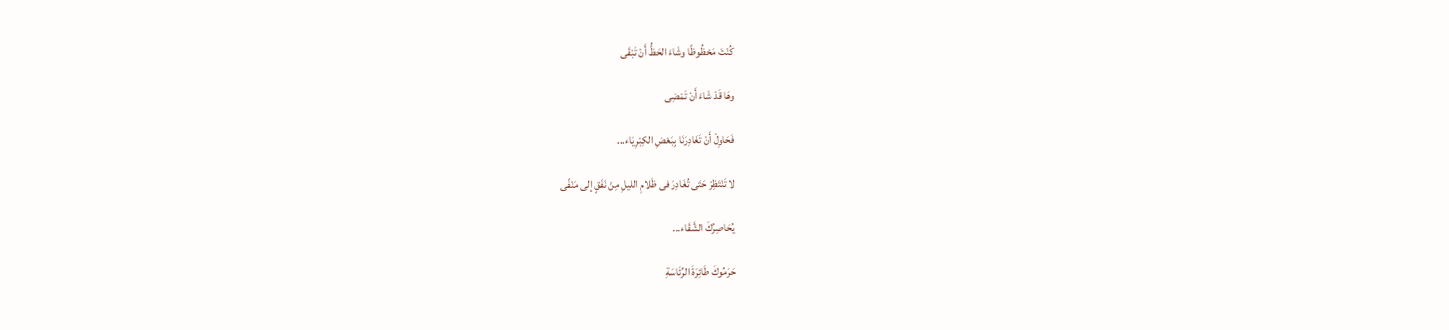كُنْتَ مَحْظُوظًا وشَاءَ الحَظُّ أَنْ تَبْقَى

وهَا قَدْ شَاءَ أَنْ تَمْضِى

فَحَاوِلْ أَنْ تَغَادِرَنَا بِبَعْضِ الكِبْرِيَاء...

لا تَنْتَظِرْ حَتَى تُغَادِرَ فى ظَلامِ الليلِ مِنْ نَفَقٍ إلى مَنْفًى

يُحَاصِرُكَ الشَّقَاء...

حَرَمُوكَ طَائِرَةَ الرِّئَاسَةِ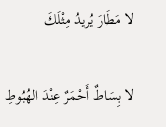لا مَطَارَ يُريدُ مِثْلَكَ

لا بِسَاطٌ أَحْمَرٌ عِنْدَ الهُبُوطِ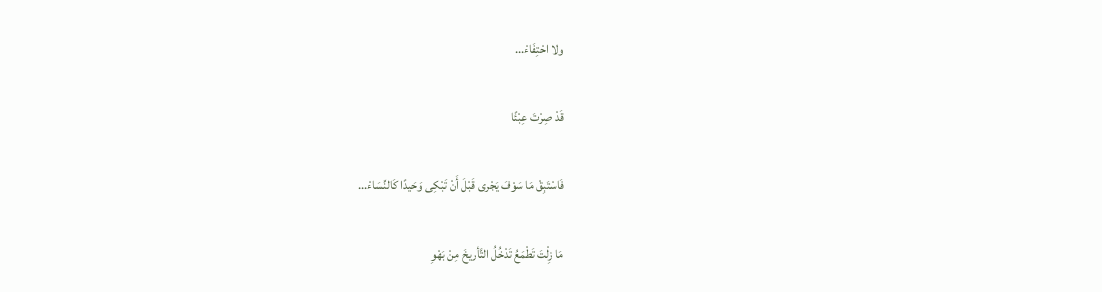ولا احْتِفَاءْ...

قَدْ صِرْتَ عِبْئًا

فَاسْتَبِقْ مَا سَوْفَ يَجْرى قَبْلَ أَنْ تَبْكِى وَحَيدًا كَالنِّسَاءْ...

مَا زِلْتَ تَطْمَعُ تَدْخُلُ التَّأريخَ مِنْ بَهْوِ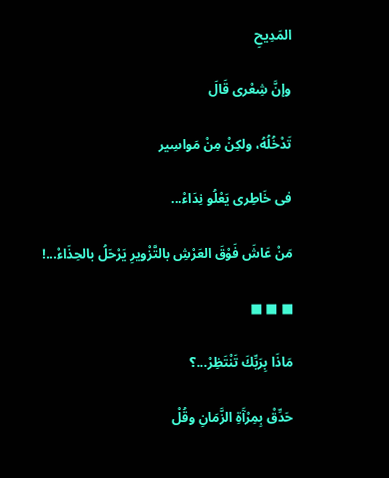المَدِيحِ

وإنَّ شِعْرى قَالَ

تَدْخُلُهُ، ولكِنْ مِنْ مَواسِير

فى خَاطِرى يَعْلُو نِدَاءْ...

مَنْ عَاشَ فَوْقَ العَرْشِ بالتَّزْويرِ يَرْحَلُ بالحِذَاءْ...!

■ ■ ■

مَاذَا بِرَبِّكَ تَنْتَظِرْ...؟

حَدِّقْ بِمِرْآَةِ الزَّمَانِ وقُلْ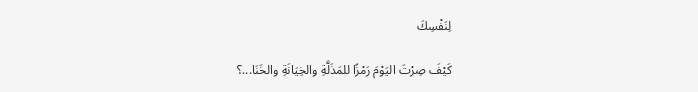لِنَفْسِكَ

كَيْفَ صِرْتَ اليَوْمَ رَمْزًا للمَذَلَّةِ والخِيَانَةِ والخَنَا...؟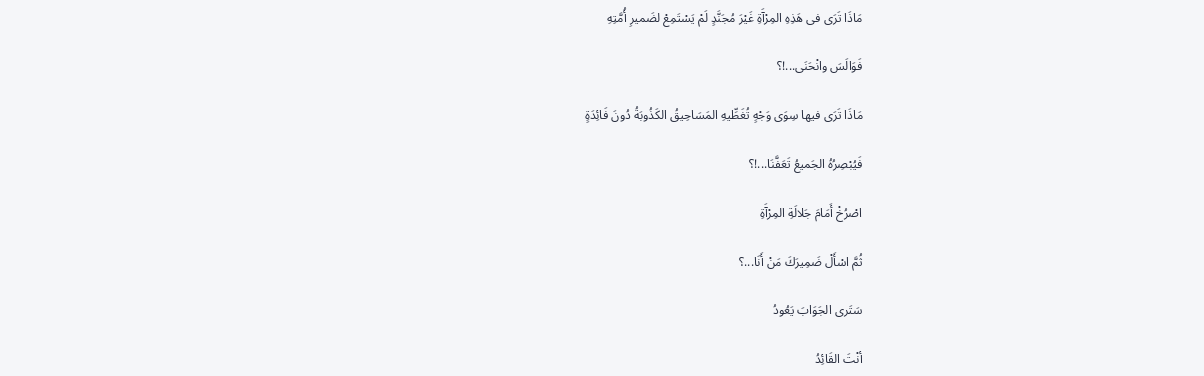مَاذَا تَرَى فى هَذِهِ المِرْآَةِ غَيْرَ مُجَنَّدٍ لَمْ يَسْتَمِعْ لضَميرِ أُمَّتِهِ

فَوَالَسَ وانْحَنَى...!؟

مَاذَا تَرَى فيها سِوَى وَجْهٍ تُغَطِّيهِ المَسَاحِيقُ الكَذُوبَةُ دُونَ فَائِدَةٍ

فَيُبْصِرُهُ الجَميعُ تَعَفَّنَا...!؟

اصْرُخْ أَمَامَ جَلالَةِ المِرْآَةِ

ثُمَّ اسْأَلْ ضَمِيرَكَ مَنْ أَنَا...؟

سَتَرى الجَوَابَ يَعُودُ

أنْتَ القَائِدُ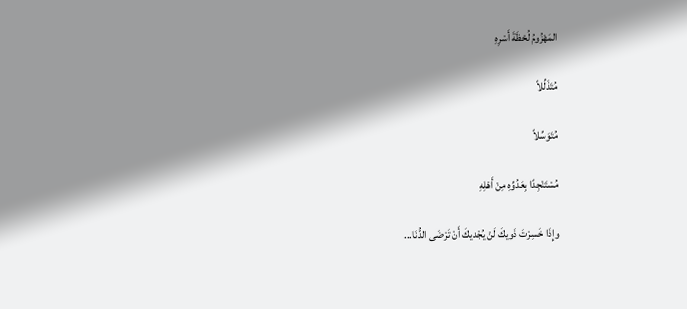المَهْزُومُ لُحْظَةَ أَسْرِهِ

مُتَذَلِّلاً

مُتَوَسِّلاً

مُسْتَنْجِدًا بِعَدُوِّهِ مِنْ أَهْلِهِ

وإِذَا خَسِرْتَ ذَويكَ لَنْ يُجْديكَ أَنْ تَرْضَى الدُّنَا...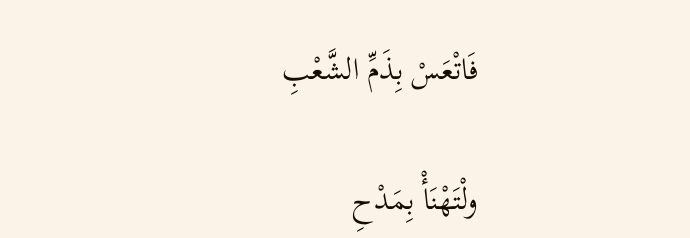فَاتْعَسْ بِذَمِّ الشَّعْبِ

ولْتَهْنَأْ بِمَدْحِ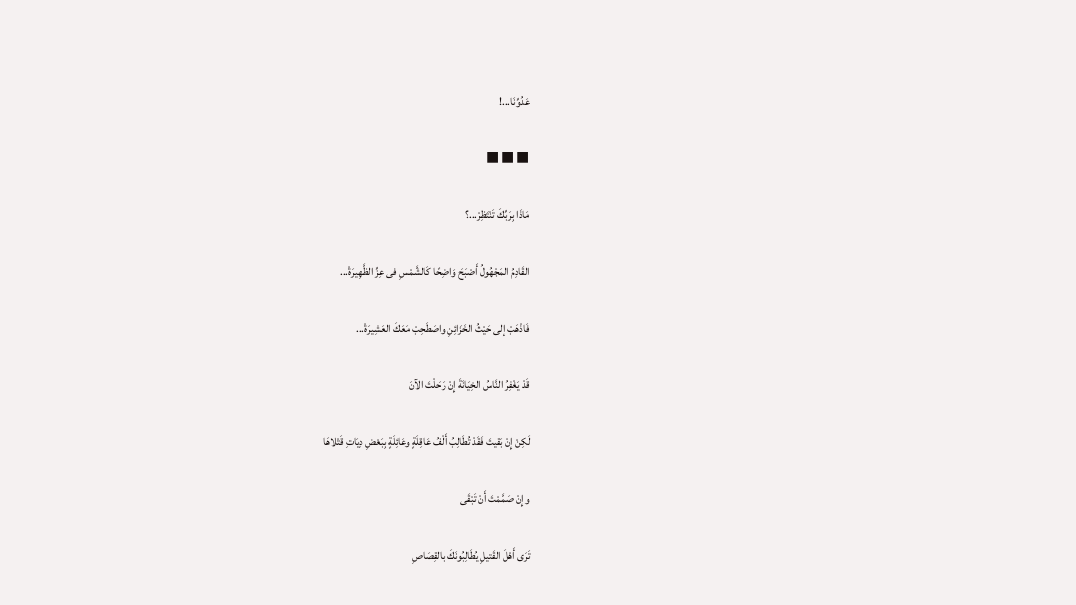عَدُوِّنَا...!

■ ■ ■

مَاذَا بِرَبِّكَ تَنْتَظِرْ...؟

القَادِمُ المَجْهُولُ أَصْبَحَ وَاضِحًا كَالشَّمْسِ فى عِزِّ الظَّهِيرَةْ...

فَاذْهَبْ إلى حَيْثُ الخَزَائِنِ واصَطَحِبْ مَعَكَ العَشِيرَةْ...

قَدْ يَغْفِرُ النَّاسُ الخِيَانَةَ إِنْ رَحَلْتَ الآنَ

لَكِنْ إِنْ بَقيتَ فَقَدْ تُطَالِبُ أَلْفُ عَاقِلَةٍ وعَائِلَةٍ بِبَعْضِ دِيَاتِ قَتْلاهَا

وإِنْ صَمَّمْتَ أَنْ تَبْقَى

تَرَى أَهْلَ القَتيلِ يُطَالِبُونَكَ بالقِصَاصِ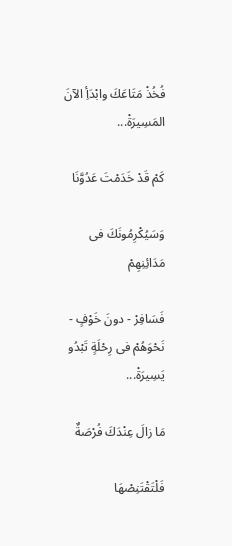فُخُذْ مَتَاعَكَ وابْدَأِ الآنَ المَسِيرَةْ...

كَمْ قَدْ خَدَمْتَ عَدُوَّنَا

وَسَيُكْرِمُونَكَ فى مَدَائِنِهِمْ

فَسَافِرْ - دونَ خَوْفٍ - نَحْوَهُمْ فى رِحْلَةٍ تَبْدُو يَسِيرَةْ...

مَا زالَ عِنْدَكَ فُرْصَةٌ

فَلْتَقْتَنِصْهَا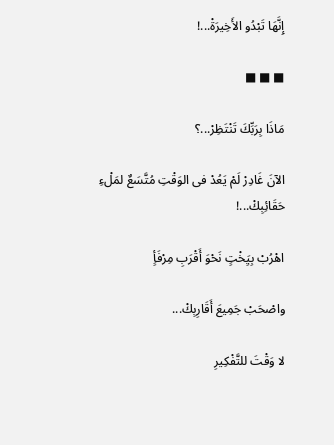إِنَّهَا تَبْدُو الأَخِيرَةْ...!

■ ■ ■

مَاذَا بِرَبِّكَ تَنْتَظِرْ...؟

الآنَ غَادِرْ لَمْ يَعُدْ فى الوَقْتِ مُتَّسَعٌ لمَلْءِ حَقَائِبِكْ...!

اهْرُبْ بِيَِخْتٍ نَحْوَ أَقْرَبِ مِرْفَأٍ

واصْحَبْ جَمِيعَ أَقَارِبِكْ...

لا وَقْتَ للتَّفْكِيرِ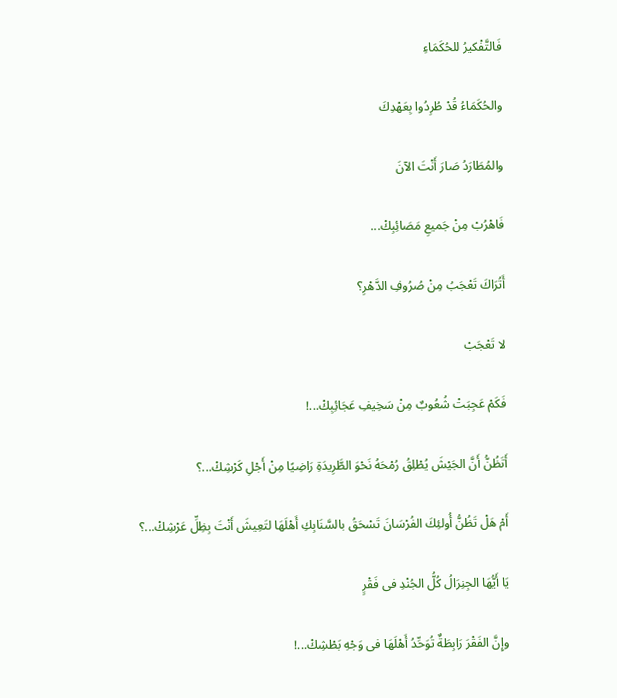فَالتَّفْكيرُ للحُكَمَاءِ

والحُكَمَاءُ قُدْ طُرِدُوا بِعَهْدِكَ

والمُطَارَدُ صَارَ أَنْتَ الآنَ

فَاهْرُبْ مِنْ جَميعِ مَصَائِبِكْ...

أَتُرَاكَ تَعْجَبُ مِنْ صُرُوفِ الدَّهْرِ؟

لا تَعْجَبْ

فَكَمْ عَجِبَتْ شُعُوبٌ مِنْ سَخِيفِ عَجَائِبِكْ...!

أَتَظُنُّ أَنَّ الجَيْشَ يُطْلِقُ رُمْحَهُ نَحْوَ الطَّرِيدَةِ رَاضِيًا مِنْ أَجْلِ كَرْشِكْ...؟

أَمْ هَلْ تَظُنُّ أُولئِكَ الفُرْسَانَ تَسْحَقُ بالسَّنَابِكِ أَهْلَهَا لتَعِيشَ أَنْتَ بِظِلِّ عَرْشِكْ...؟

يَا أَيُّهَا الجِنِرَالُ كُلُّ الجُنْدِ فى فَقْرٍ

وإِنَّ الفَقْرَ رَابِطَةٌ تُوَحِّدُ أَهْلَهَا فى وَجْهِ بَطْشِكْ...!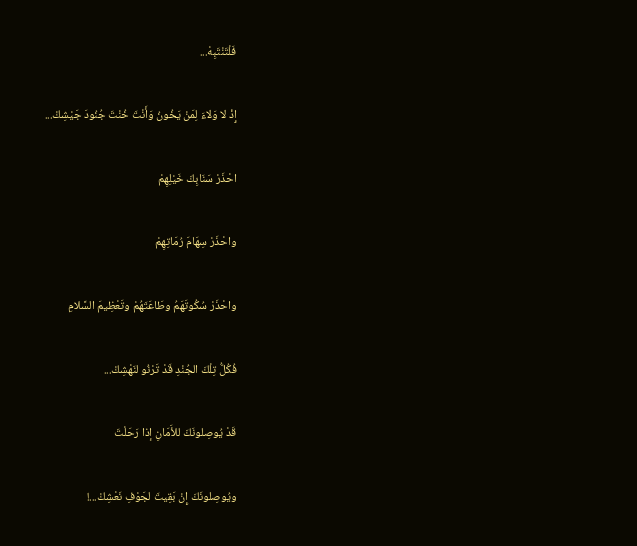فَلْتَنْتَبِهْ...

إِذْ لا وَلاءَ لِمَنْ يَخُونُ وَأَنْتَ خُنْتَ جُنُودَ جَيْشِكْ...

احْذَرْ سَنَابِكَ خَيْلِهِمْ

واحْذَرْ سِهَامَ رُمَاتِهِمْ

واحْذَرْ سُكُوتَهَمُ وطَاعَتَهُمْ وتَعْظِيمَ السَّلامِ

فُكُلُّ تِلْكَ الجُنْدِ قَدْ تَرْنُو لنَهْشِكْ...

قَدْ يُوصِلونَكَ للأَمَانِ إذا رَحَلْتَ

ويُوصِلونَكَ إِنْ بَقِيتَ لجَوْفِ نَعْشِكْ...!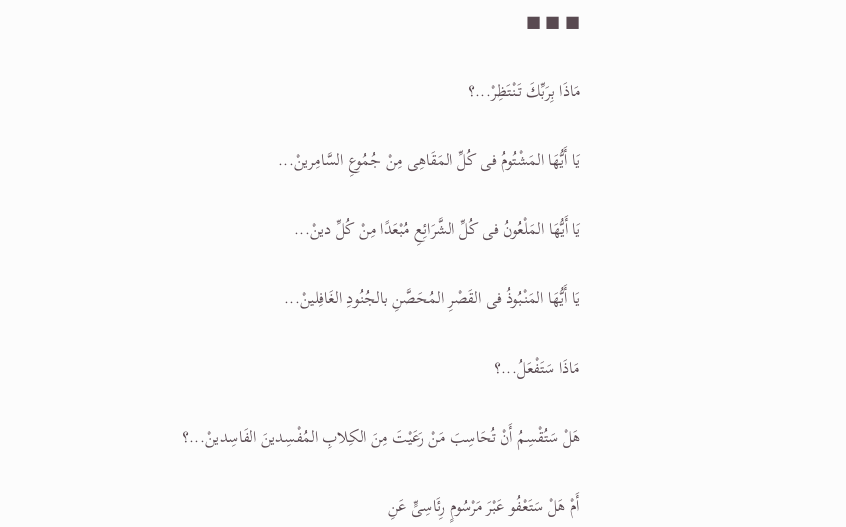■ ■ ■

مَاذَا بِرَبِّكَ تَنْتَظِرْ...؟

يَا أَيُّهَا المَشْتُومُ فى كُلِّ المَقَاهِى مِنْ جُمُوعِ السَّامِرينْ...

يَا أَيُّهَا المَلْعُونُ فى كُلِّ الشَّرَائِعِ مُبْعَدًا مِنْ كُلِّ دينْ...

يَا أَيُّهَا المَنْبُوذُ فى القَصْرِ المُحَصَّنِ بالجُنُودِ الغَافِلينْ...

مَاذَا سَتَفْعَلُ...؟

هَلْ سَتُقْسِمُ أَنْ تُحَاسِبَ مَنْ رَعَيْتَ مِنَ الكِلابِ المُفْسِدينَ الفَاسِدينْ...؟

أَمْ هَلْ سَتَعْفُو عَبْرَ مَرْسُومٍ رِئَاسِىٍّ عَنِ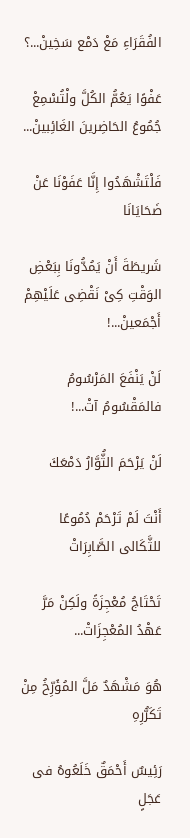الفُقَرَاءِ مَعْ دَمْع سَخِينْ...؟

عَفْوًا يَعُمُّ الكُلَّ ولْتُسْمِعْ جُمُوعُ الحَاضِرينَ الغَائِبينْ...

فَلْتَشْهَدُوا إِنَّا عَفَوْنَا عَنْ ضَحَايَانَا

شَريطَةَ أَنْ يَمُدُّونَا بِبَعْضِ الوَقْتِ كِىْ نَقْضِى عَلَيْهِمْ أَجْمَعينْ...!

لَنْ يَنْفَعَ المَرْسُومُ فالمَقْسُومُ آتْ...!

لَنْ يَرْحَمَ الثُّوَّارُ دَمْعَكَ

أَنْتَ لَمْ تَرْحَمْ دُمُوعًا للثَّكَالى الصَّابِرَاتْ

تَحْتَاجُ مُعْجِزَةً ولَكِنْ مَرَّ عَهْدُ المُعْجِزَاتْ...

هُوَ مَشْهَدٌ مَلَّ المُؤَرِّخُ مِنْ تَكَرُّرِهِ

رَئِيسٌ أَحْمَقٌ خَلَعُوهُ فى عَجَلٍ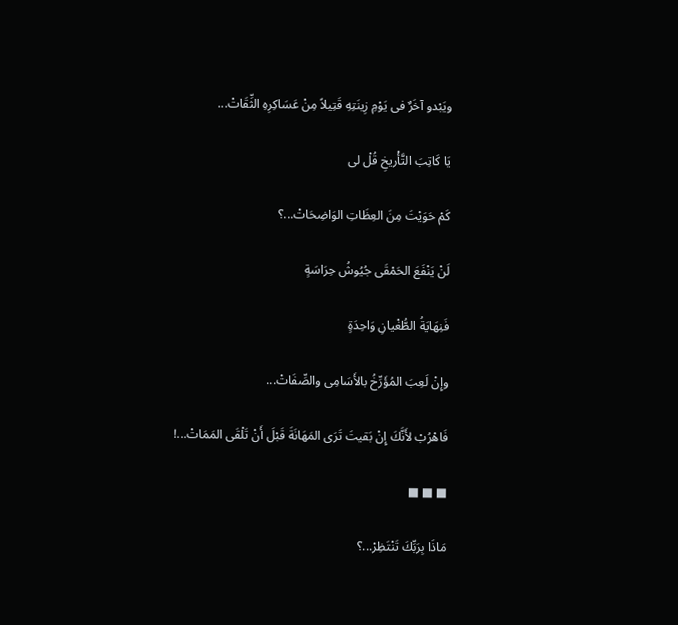ويَبْدو آخَرٌ فى يَوْمِ زِينَتِهِ قَتِيلاً مِنْ عَسَاكِرِهِ الثِّقَاتْ...

يَا كَاتِبَ التَّأْريخِ قُلْ لى

كَمْ حَوَيْتَ مِنَ العِظَاتِ الوَاضِحَاتْ...؟

لَنْ يَنْفَعَ الحَمْقَى جُيُوشُ حِرَاسَةٍ

فَنِهَايَةُ الطُّغْيانِ وَاحِدَةٍ

وإِنْ لَعِبَ المُؤَرِّخُ بالأَسَامِى والصِّفَاتْ...

فَاهْرُبْ لأَنَّكَ إِنْ بَقيتَ تَرَى المَهَانَةَ قَبْلَ أَنْ تَلْقَى المَمَاتْ...!

■ ■ ■

مَاذَا بِرَبِّكَ تَنْتَظِرْ...؟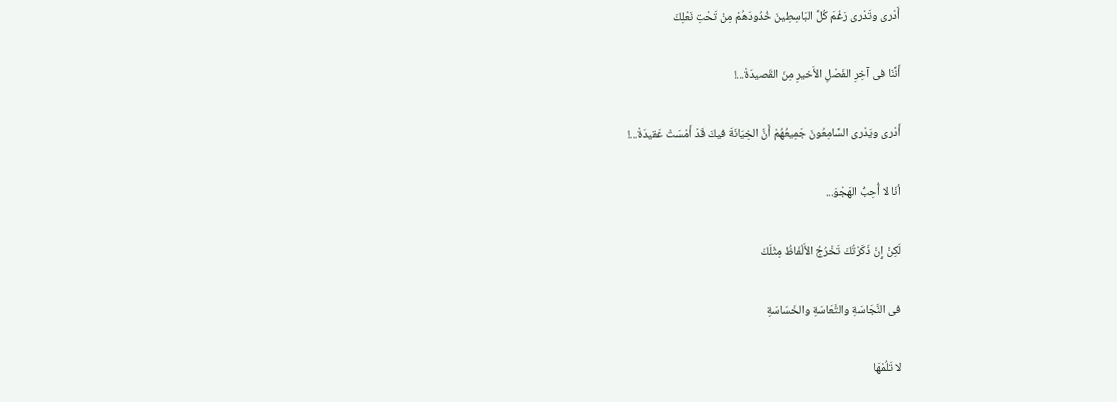أَدْرى وتَدْرى رَغْمَ كُلِّ البَاسِطِينَ خُدُودَهُمْ مِنْ تَحْتِ نَعْلِكَ

أَنَّنَا فى آخِرِ الفَصْلِ الأَخيرِ مِنَ القَصيدَةْ...!

أَدْرى ويَدْرى السَّامِعُونَ جَمِيعُهُمْ أَنَّ الخِيَانَةَ فيكَ قَدْ أَمْسَتْ عَقيدَةْ...!

أنَا لا أُحِبُّ الهَجْوَ...

لَكِنْ إِنْ ذَكَرْتُكَ تَخْرُجُ الأَلْفَاظُ مِثْلَكَ

فى النَّجَاسَةِ والتَّعَاسَةِ والخَسَاسَةِ

لا تَلُمْهَا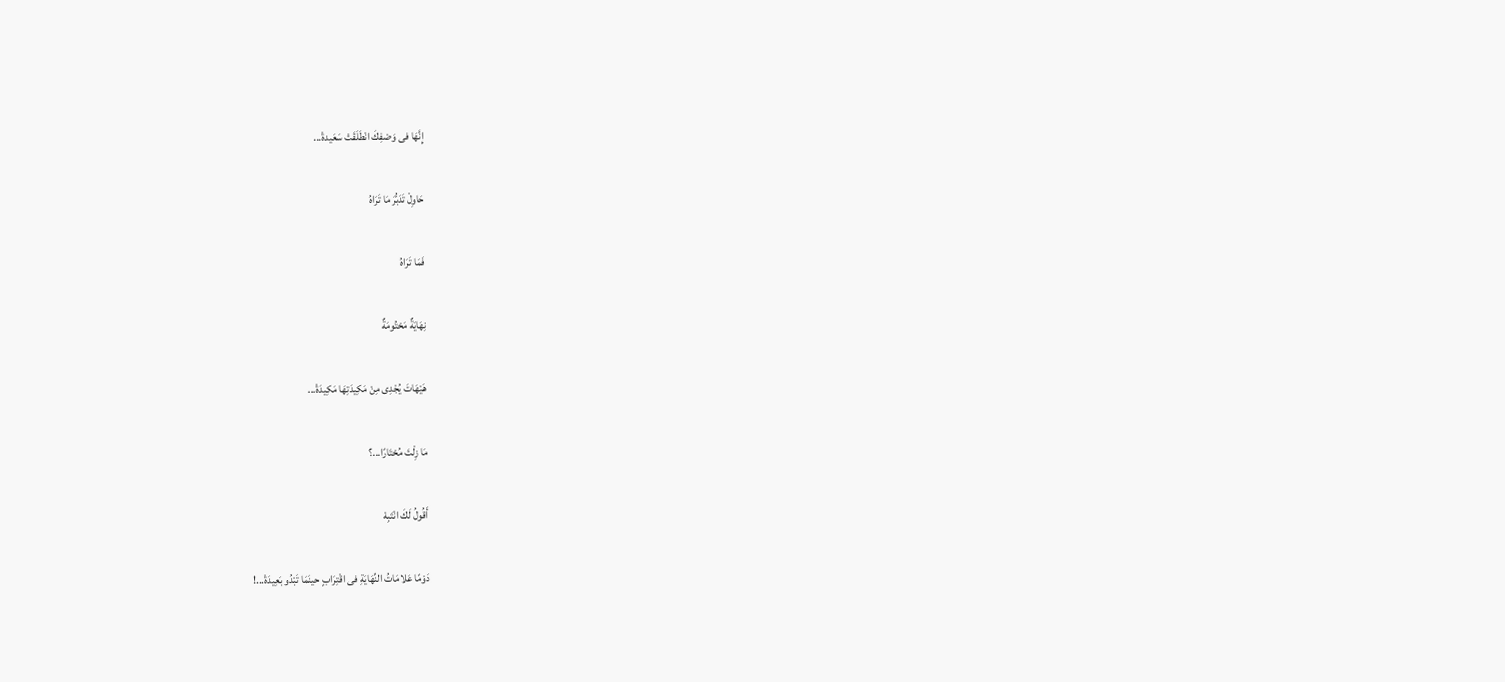إِنَّهَا فى وَصْفِكَ انْطَلَقَتْ سَعَيدةْ...

حَاوِلْ تَدَبُّرَ مَا تَرَاهُ

فَمَا تَرَاهُ

نِهَايَةٌ مَحْتُومَةٌ

هَيْهَاتَ يُجْدِى مِنْ مَكِيدَتِهَا مَكِيدَةْ...

مَا زِلْتَ مُحْتَارًا...؟

أَقُولُ لَكَ انْتَبِهْ

دَوْمًا عَلامَاتُ النِّهَايَةِ فى اقْتِرَابٍ حينَمَا تَبْدُو بَعِيدَةْ...!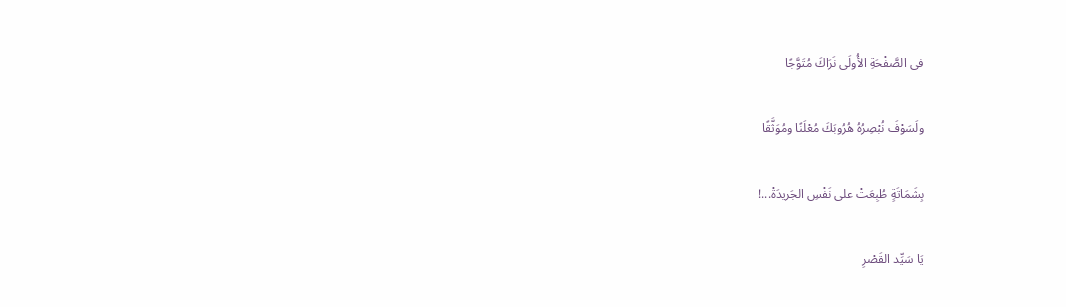فى الصَّفْحَةِ الأُولَى نَرَاكَ مُتَوَّجًا

ولَسَوْفَ نُبْصِرُهُ هُرُوبَكَ مُعْلَنًا ومُوَثَّقًا

بِشَمَاتَةٍ طُبِعَتْ على نَفْسِ الجَريدَةْ...!

يَا سَيِّد القَصْرِ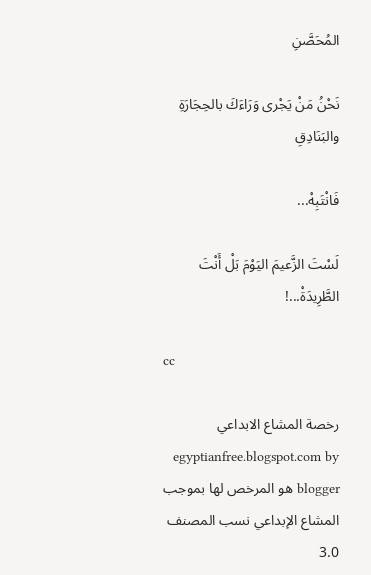المُحَصَّنِ

نَحْنُ مَنْ يَجْرى وَرَاءَكَ بالحِجَارَةِ والبَنَادِقِ

فَانْتَبِهْ...

لَسْتَ الزَّعيمَ اليَوْمَ بَلْ أَنْتَ الطَّرِيدَةْ...!

cc

رخصة المشاع الابداعي
egyptianfree.blogspot.com by blogger هو المرخص لها بموجب المشاع الإبداعي نسب المصنف 3.0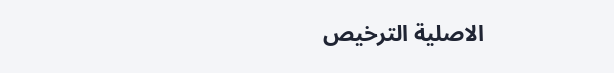الاصلية الترخيص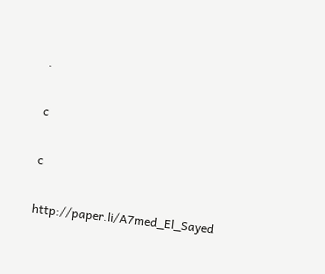.

c

c

http://paper.li/A7med_El_Sayed